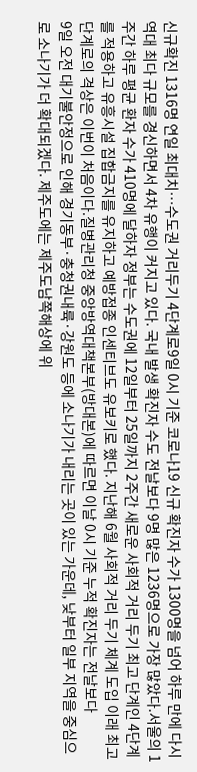신규확진 1316명 연일 최대치…수도권 거리두기 4단계로9일 0시 기준 코로나19 신규 확진자 수가 1300명을 넘어 하루 만에 다시 역대 최다 규모를 경신하면서 4차 유행이 커지고 있다. 국내 발생 확진자 수도 전날보다 9명 많은 1236명으로 가장 많았다.서울의 1주간 하루 평균 환자 수가 410명에 달하자 정부는 수도권에 12일부터 25일까지 2주간 새로운 사회적 거리 두기 최고 단계인 4단계를 적용하고 유흥시설 집합금지를 유지하고 예방접종 인센티브도 유보키로 했다. 지난해 6월 사회적 거리 두기 체계 도입 이래 최고 단계로의 격상은 이번이 처음이다.질병관리청 중앙방역대책본부(방대본)에 따르면 이날 0시 기준 누적 확진자는 전날보다
9일 오전 대기불안정으로 인해 경기동부·충청권내륙·강원도 등에 소나기가 내리는 곳이 있는 가운데, 낮부터 일부 지역을 중심으로 소나기가 더 확대되겠다. 제주도에는 제주도남쪽해상에 위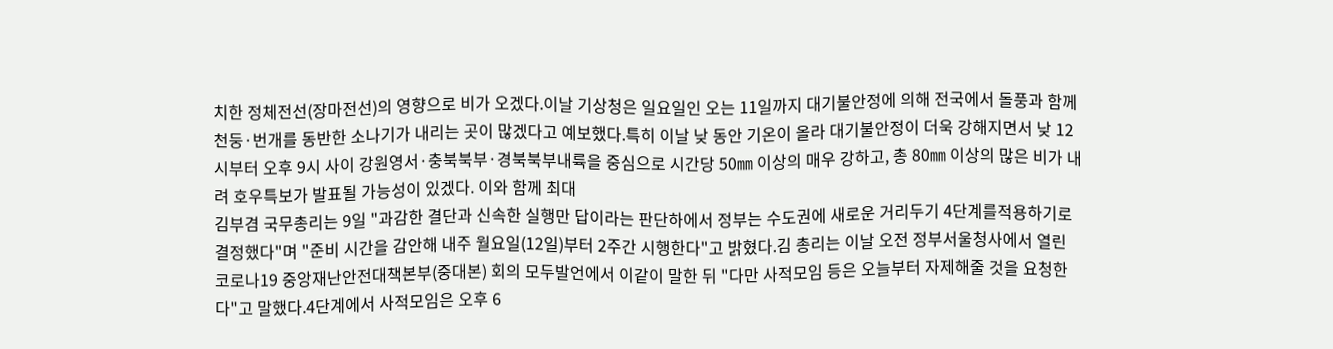치한 정체전선(장마전선)의 영향으로 비가 오겠다.이날 기상청은 일요일인 오는 11일까지 대기불안정에 의해 전국에서 돌풍과 함께 천둥·번개를 동반한 소나기가 내리는 곳이 많겠다고 예보했다.특히 이날 낮 동안 기온이 올라 대기불안정이 더욱 강해지면서 낮 12시부터 오후 9시 사이 강원영서·충북북부·경북북부내륙을 중심으로 시간당 50㎜ 이상의 매우 강하고, 총 80㎜ 이상의 많은 비가 내려 호우특보가 발표될 가능성이 있겠다. 이와 함께 최대
김부겸 국무총리는 9일 "과감한 결단과 신속한 실행만 답이라는 판단하에서 정부는 수도권에 새로운 거리두기 4단계를적용하기로 결정했다"며 "준비 시간을 감안해 내주 월요일(12일)부터 2주간 시행한다"고 밝혔다.김 총리는 이날 오전 정부서울청사에서 열린 코로나19 중앙재난안전대책본부(중대본) 회의 모두발언에서 이같이 말한 뒤 "다만 사적모임 등은 오늘부터 자제해줄 것을 요청한다"고 말했다.4단계에서 사적모임은 오후 6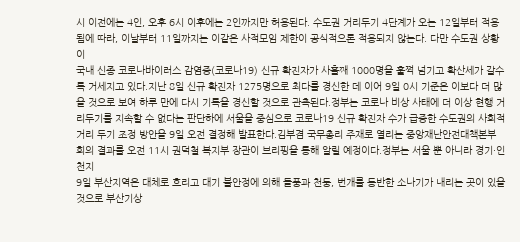시 이전에는 4인, 오후 6시 이후에는 2인까지만 허용된다. 수도권 거리두기 4단계가 오는 12일부터 적용됨에 따라, 이날부터 11일까지는 이같은 사적모임 제한이 공식적으론 적용되지 않는다. 다만 수도권 상황이
국내 신종 코로나바이러스 감염증(코로나19) 신규 확진자가 사흘째 1000명을 훌쩍 넘기고 확산세가 갈수록 거세지고 있다.지난 8일 신규 확진자 1275명으로 최다를 경신한 데 이어 9일 0시 기준은 이보다 더 많을 것으로 보여 하루 만에 다시 기록을 경신할 것으로 관측된다.정부는 코로나 비상 사태에 더 이상 현행 거리두기를 지속할 수 없다는 판단하에 서울을 중심으로 코로나19 신규 확진자 수가 급증한 수도권의 사회적 거리 두기 조정 방안을 9일 오전 결정해 발표한다.김부겸 국무총리 주재로 열리는 중앙재난안전대책본부 회의 결과를 오전 11시 권덕철 복지부 장관이 브리핑을 통해 알릴 예정이다.정부는 서울 뿐 아니라 경기·인천지
9일 부산지역은 대체로 흐리고 대기 불안정에 의해 돌풍과 천둥, 번개를 동반한 소나기가 내리는 곳이 있을 것으로 부산기상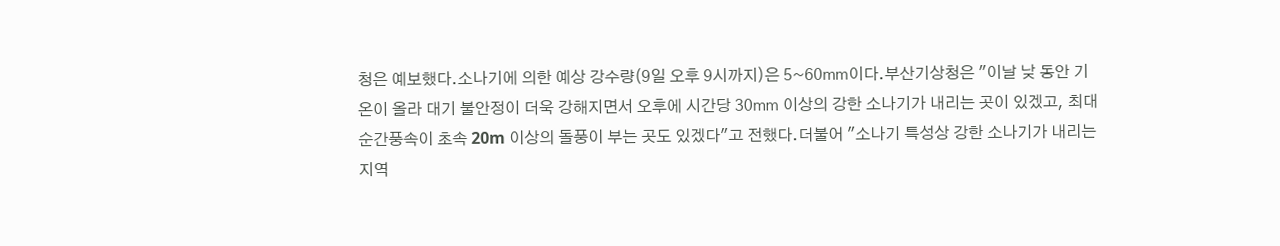청은 예보했다.소나기에 의한 예상 강수량(9일 오후 9시까지)은 5~60㎜이다.부산기상청은 "이날 낮 동안 기온이 올라 대기 불안정이 더욱 강해지면서 오후에 시간당 30㎜ 이상의 강한 소나기가 내리는 곳이 있겠고, 최대순간풍속이 초속 20m 이상의 돌풍이 부는 곳도 있겠다"고 전했다.더불어 "소나기 특성상 강한 소나기가 내리는 지역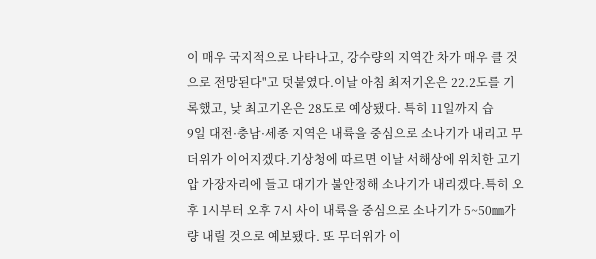이 매우 국지적으로 나타나고, 강수량의 지역간 차가 매우 클 것으로 전망된다"고 덧붙였다.이날 아침 최저기온은 22.2도를 기록했고, 낮 최고기온은 28도로 예상됐다. 특히 11일까지 습
9일 대전·충남·세종 지역은 내륙을 중심으로 소나기가 내리고 무더위가 이어지겠다.기상청에 따르면 이날 서해상에 위치한 고기압 가장자리에 들고 대기가 불안정해 소나기가 내리겠다.특히 오후 1시부터 오후 7시 사이 내륙을 중심으로 소나기가 5~50㎜가량 내릴 것으로 예보됐다. 또 무더위가 이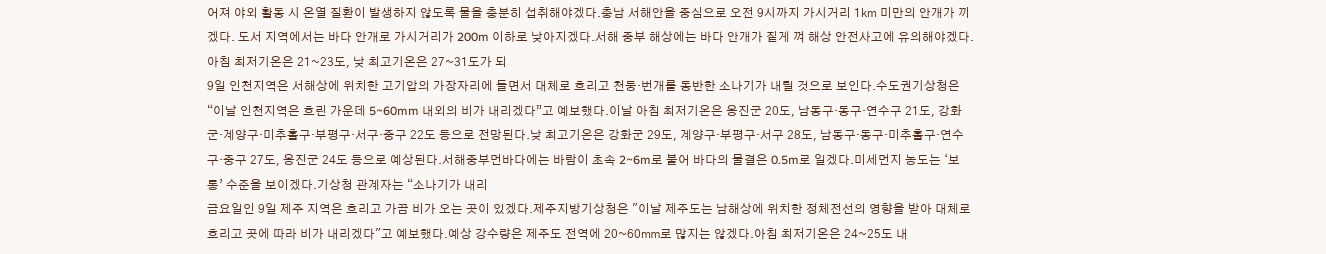어져 야외 활동 시 온열 질환이 발생하지 않도록 물을 충분히 섭취해야겠다.충남 서해안을 중심으로 오전 9시까지 가시거리 1㎞ 미만의 안개가 끼겠다. 도서 지역에서는 바다 안개로 가시거리가 200m 이하로 낮아지겠다.서해 중부 해상에는 바다 안개가 짙게 껴 해상 안전사고에 유의해야겠다.아침 최저기온은 21~23도, 낮 최고기온은 27~31도가 되
9일 인천지역은 서해상에 위치한 고기압의 가장자리에 들면서 대체로 흐리고 천둥·번개를 동반한 소나기가 내릴 것으로 보인다.수도권기상청은 “이날 인천지역은 흐린 가운데 5~60mm 내외의 비가 내리겠다”고 예보했다.이날 아침 최저기온은 옹진군 20도, 남동구·동구·연수구 21도, 강화군·계양구·미추홀구·부평구·서구·중구 22도 등으로 전망된다.낮 최고기온은 강화군 29도, 계양구·부평구·서구 28도, 남동구·동구·미추홀구·연수구·중구 27도, 옹진군 24도 등으로 예상된다.서해중부먼바다에는 바람이 초속 2~6m로 불어 바다의 물결은 0.5m로 일겠다.미세먼지 농도는 ‘보통’ 수준을 보이겠다.기상청 관계자는 “소나기가 내리
금요일인 9일 제주 지역은 흐리고 가끔 비가 오는 곳이 있겠다.제주지방기상청은 "이날 제주도는 남해상에 위치한 정체전선의 영향을 받아 대체로 흐리고 곳에 따라 비가 내리겠다"고 예보했다.예상 강수량은 제주도 전역에 20~60㎜로 많지는 않겠다.아침 최저기온은 24~25도 내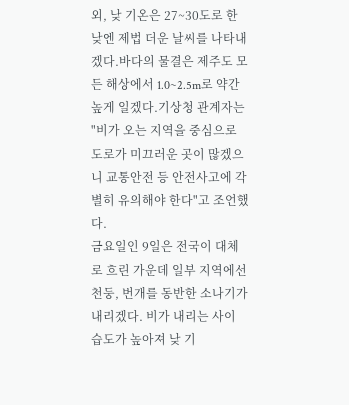외, 낮 기온은 27~30도로 한낮엔 제법 더운 날씨를 나타내겠다.바다의 물결은 제주도 모든 해상에서 1.0~2.5m로 약간 높게 일겠다.기상청 관계자는 "비가 오는 지역을 중심으로 도로가 미끄러운 곳이 많겠으니 교통안전 등 안전사고에 각별히 유의해야 한다"고 조언했다.
금요일인 9일은 전국이 대체로 흐린 가운데 일부 지역에선 천둥, 번개를 동반한 소나기가 내리겠다. 비가 내리는 사이 습도가 높아져 낮 기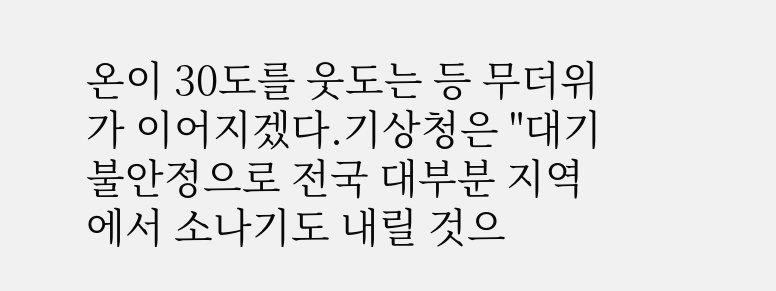온이 30도를 웃도는 등 무더위가 이어지겠다.기상청은 "대기 불안정으로 전국 대부분 지역에서 소나기도 내릴 것으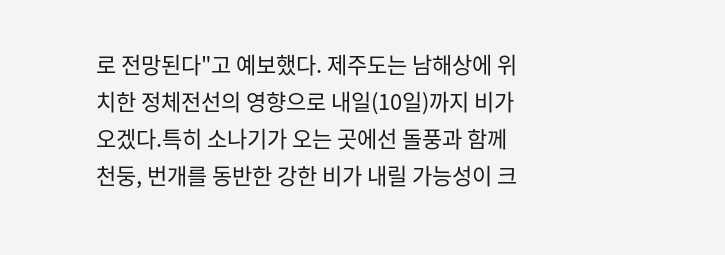로 전망된다"고 예보했다. 제주도는 남해상에 위치한 정체전선의 영향으로 내일(10일)까지 비가 오겠다.특히 소나기가 오는 곳에선 돌풍과 함께 천둥, 번개를 동반한 강한 비가 내릴 가능성이 크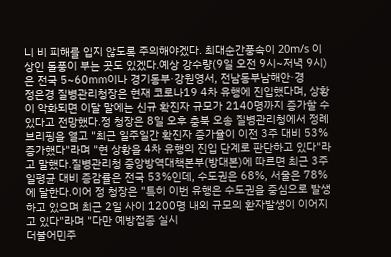니 비 피해를 입지 않도록 주의해야겠다. 최대순간풍속이 20m/s 이상인 돌풍이 부는 곳도 있겠다.예상 강수량(9일 오전 9시~저녁 9시)은 전국 5~60㎜이나 경기동부·강원영서, 전남동부남해안·경
정은경 질병관리청장은 현재 코로나19 4차 유행에 진입했다며, 상황이 악화되면 이달 말에는 신규 확진자 규모가 2140명까지 증가할 수 있다고 전망했다.정 청장은 8일 오후 충북 오송 질병관리청에서 정례브리핑을 열고 "최근 일주일간 확진자 증가율이 이전 3주 대비 53% 증가했다"라며 "현 상황을 4차 유행의 진입 단계로 판단하고 있다"라고 말했다.질병관리청 중앙방역대책본부(방대본)에 따르면 최근 3주 일평균 대비 증감률은 전국 53%인데, 수도권은 68%, 서울은 78%에 달한다.이어 정 청장은 "특히 이번 유행은 수도권을 중심으로 발생하고 있으며 최근 2일 사이 1200명 내외 규모의 환자발생이 이어지고 있다"라며 "다만 예방접종 실시
더불어민주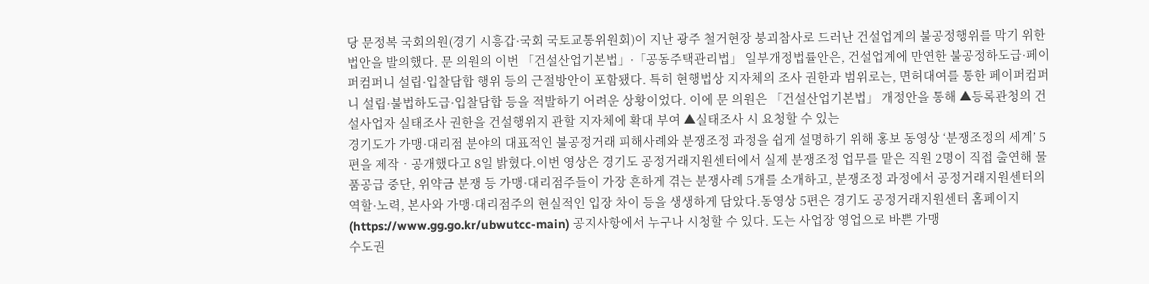당 문정복 국회의원(경기 시흥갑·국회 국토교통위원회)이 지난 광주 철거현장 붕괴참사로 드러난 건설업계의 불공정행위를 막기 위한 법안을 발의했다. 문 의원의 이번 「건설산업기본법」·「공동주택관리법」 일부개정법률안은, 건설업계에 만연한 불공정하도급·페이퍼컴퍼니 설립·입찰담합 행위 등의 근절방안이 포함됐다. 특히 현행법상 지자체의 조사 권한과 범위로는, 면허대여를 통한 페이퍼컴퍼니 설립·불법하도급·입찰담합 등을 적발하기 어려운 상황이었다. 이에 문 의원은 「건설산업기본법」 개정안을 통해 ▲등록관청의 건설사업자 실태조사 권한을 건설행위지 관할 지자체에 확대 부여 ▲실태조사 시 요청할 수 있는
경기도가 가맹·대리점 분야의 대표적인 불공정거래 피해사례와 분쟁조정 과정을 쉽게 설명하기 위해 홍보 동영상 ‘분쟁조정의 세계’ 5편을 제작‧공개했다고 8일 밝혔다.이번 영상은 경기도 공정거래지원센터에서 실제 분쟁조정 업무를 맡은 직원 2명이 직접 출연해 물품공급 중단, 위약금 분쟁 등 가맹·대리점주들이 가장 흔하게 겪는 분쟁사례 5개를 소개하고, 분쟁조정 과정에서 공정거래지원센터의 역할·노력, 본사와 가맹·대리점주의 현실적인 입장 차이 등을 생생하게 담았다.동영상 5편은 경기도 공정거래지원센터 홈페이지(https://www.gg.go.kr/ubwutcc-main) 공지사항에서 누구나 시청할 수 있다. 도는 사업장 영업으로 바쁜 가맹
수도권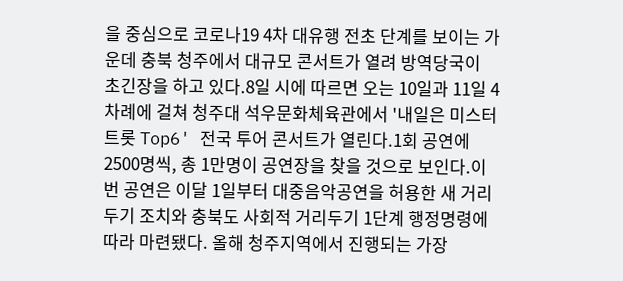을 중심으로 코로나19 4차 대유행 전초 단계를 보이는 가운데 충북 청주에서 대규모 콘서트가 열려 방역당국이 초긴장을 하고 있다.8일 시에 따르면 오는 10일과 11일 4차례에 걸쳐 청주대 석우문화체육관에서 '내일은 미스터트롯 Top6' 전국 투어 콘서트가 열린다.1회 공연에 2500명씩, 총 1만명이 공연장을 찾을 것으로 보인다.이번 공연은 이달 1일부터 대중음악공연을 허용한 새 거리두기 조치와 충북도 사회적 거리두기 1단계 행정명령에 따라 마련됐다. 올해 청주지역에서 진행되는 가장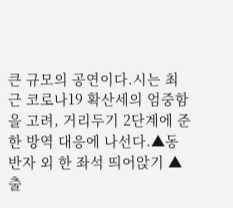큰 규모의 공연이다.시는 최근 코로나19 확산세의 엄중함을 고려, 거리두기 2단계에 준한 방역 대응에 나선다.▲동반자 외 한 좌석 띄어앉기 ▲출